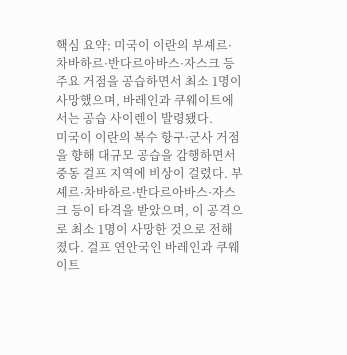핵심 요약: 미국이 이란의 부셰르·차바하르·반다르아바스·자스크 등 주요 거점을 공습하면서 최소 1명이 사망했으며, 바레인과 쿠웨이트에서는 공습 사이렌이 발령됐다.
미국이 이란의 복수 항구·군사 거점을 향해 대규모 공습을 감행하면서 중동 걸프 지역에 비상이 걸렸다. 부셰르·차바하르·반다르아바스·자스크 등이 타격을 받았으며, 이 공격으로 최소 1명이 사망한 것으로 전해졌다. 걸프 연안국인 바레인과 쿠웨이트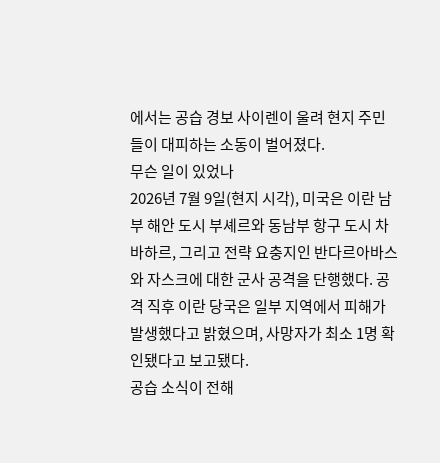에서는 공습 경보 사이렌이 울려 현지 주민들이 대피하는 소동이 벌어졌다.
무슨 일이 있었나
2026년 7월 9일(현지 시각), 미국은 이란 남부 해안 도시 부셰르와 동남부 항구 도시 차바하르, 그리고 전략 요충지인 반다르아바스와 자스크에 대한 군사 공격을 단행했다. 공격 직후 이란 당국은 일부 지역에서 피해가 발생했다고 밝혔으며, 사망자가 최소 1명 확인됐다고 보고됐다.
공습 소식이 전해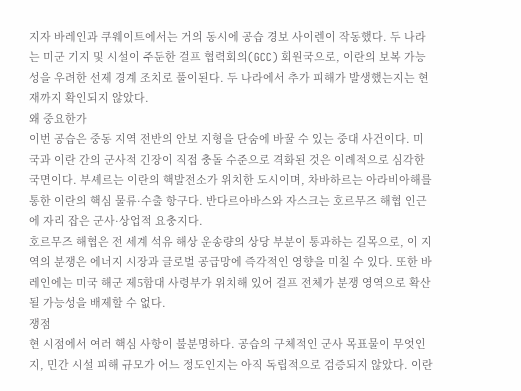지자 바레인과 쿠웨이트에서는 거의 동시에 공습 경보 사이렌이 작동했다. 두 나라는 미군 기지 및 시설이 주둔한 걸프 협력회의(GCC) 회원국으로, 이란의 보복 가능성을 우려한 선제 경계 조치로 풀이된다. 두 나라에서 추가 피해가 발생했는지는 현재까지 확인되지 않았다.
왜 중요한가
이번 공습은 중동 지역 전반의 안보 지형을 단숨에 바꿀 수 있는 중대 사건이다. 미국과 이란 간의 군사적 긴장이 직접 충돌 수준으로 격화된 것은 이례적으로 심각한 국면이다. 부셰르는 이란의 핵발전소가 위치한 도시이며, 차바하르는 아라비아해를 통한 이란의 핵심 물류·수출 항구다. 반다르아바스와 자스크는 호르무즈 해협 인근에 자리 잡은 군사·상업적 요충지다.
호르무즈 해협은 전 세계 석유 해상 운송량의 상당 부분이 통과하는 길목으로, 이 지역의 분쟁은 에너지 시장과 글로벌 공급망에 즉각적인 영향을 미칠 수 있다. 또한 바레인에는 미국 해군 제5함대 사령부가 위치해 있어 걸프 전체가 분쟁 영역으로 확산될 가능성을 배제할 수 없다.
쟁점
현 시점에서 여러 핵심 사항이 불분명하다. 공습의 구체적인 군사 목표물이 무엇인지, 민간 시설 피해 규모가 어느 정도인지는 아직 독립적으로 검증되지 않았다. 이란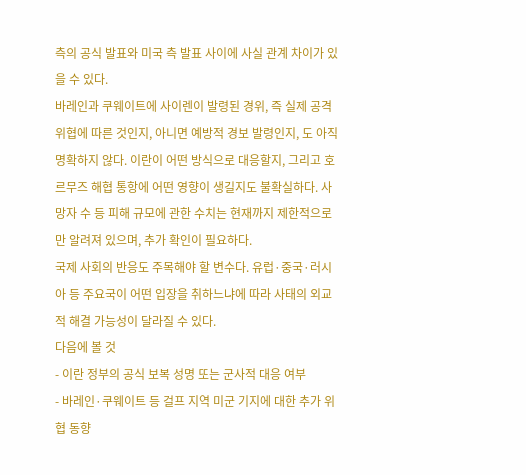측의 공식 발표와 미국 측 발표 사이에 사실 관계 차이가 있을 수 있다.
바레인과 쿠웨이트에 사이렌이 발령된 경위, 즉 실제 공격 위협에 따른 것인지, 아니면 예방적 경보 발령인지, 도 아직 명확하지 않다. 이란이 어떤 방식으로 대응할지, 그리고 호르무즈 해협 통항에 어떤 영향이 생길지도 불확실하다. 사망자 수 등 피해 규모에 관한 수치는 현재까지 제한적으로만 알려져 있으며, 추가 확인이 필요하다.
국제 사회의 반응도 주목해야 할 변수다. 유럽·중국·러시아 등 주요국이 어떤 입장을 취하느냐에 따라 사태의 외교적 해결 가능성이 달라질 수 있다.
다음에 볼 것
- 이란 정부의 공식 보복 성명 또는 군사적 대응 여부
- 바레인·쿠웨이트 등 걸프 지역 미군 기지에 대한 추가 위협 동향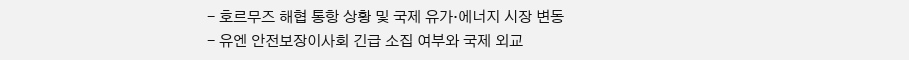- 호르무즈 해협 통항 상황 및 국제 유가·에너지 시장 변동
- 유엔 안전보장이사회 긴급 소집 여부와 국제 외교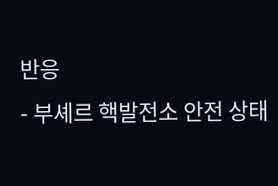반응
- 부셰르 핵발전소 안전 상태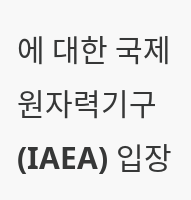에 대한 국제원자력기구(IAEA) 입장